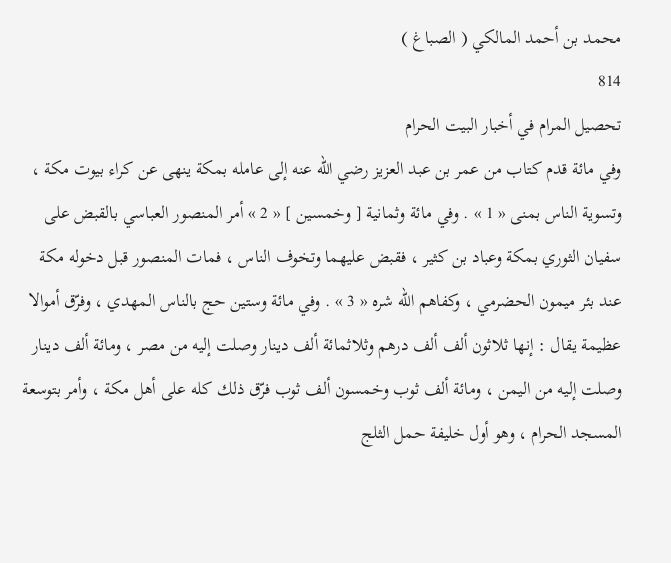محمد بن أحمد المالكي ( الصباغ )
814
تحصيل المرام في أخبار البيت الحرام
وفي مائة قدم كتاب من عمر بن عبد العزيز رضي اللّه عنه إلى عامله بمكة ينهى عن كراء بيوت مكة ، وتسوية الناس بمنى « 1 » . وفي مائة وثمانية [ وخمسين ] « 2 » أمر المنصور العباسي بالقبض على سفيان الثوري بمكة وعباد بن كثير ، فقبض عليهما وتخوف الناس ، فمات المنصور قبل دخوله مكة عند بئر ميمون الحضرمي ، وكفاهم اللّه شره « 3 » . وفي مائة وستين حج بالناس المهدي ، وفرّق أموالا عظيمة يقال : إنها ثلاثون ألف ألف درهم وثلاثمائة ألف دينار وصلت إليه من مصر ، ومائة ألف دينار وصلت إليه من اليمن ، ومائة ألف ثوب وخمسون ألف ثوب فرّق ذلك كله على أهل مكة ، وأمر بتوسعة المسجد الحرام ، وهو أول خليفة حمل الثلج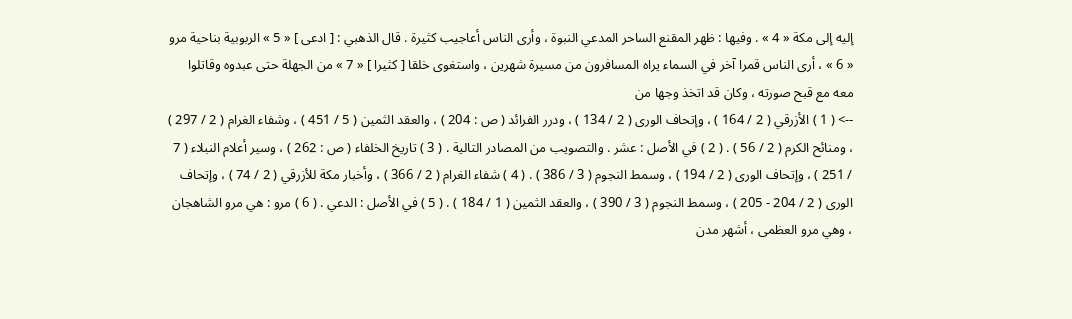إليه إلى مكة « 4 » . وفيها : ظهر المقنع الساحر المدعي النبوة ، وأرى الناس أعاجيب كثيرة . قال الذهبي : [ ادعى ] « 5 » الربوبية بناحية مرو « 6 » ، أرى الناس قمرا آخر في السماء يراه المسافرون من مسيرة شهرين ، واستغوى خلقا [ كثيرا ] « 7 » من الجهلة حتى عبدوه وقاتلوا معه مع قبح صورته ، وكان قد اتخذ وجها من
--> ( 1 ) الأزرقي ( 2 / 164 ) ، وإتحاف الورى ( 2 / 134 ) ، ودرر الفرائد ( ص : 204 ) ، والعقد الثمين ( 5 / 451 ) ، وشفاء الغرام ( 2 / 297 ) ، ومنائح الكرم ( 2 / 56 ) . ( 2 ) في الأصل : عشر . والتصويب من المصادر التالية . ( 3 ) تاريخ الخلفاء ( ص : 262 ) ، وسير أعلام النبلاء ( 7 / 251 ) ، وإتحاف الورى ( 2 / 194 ) ، وسمط النجوم ( 3 / 386 ) . ( 4 ) شفاء الغرام ( 2 / 366 ) ، وأخبار مكة للأزرقي ( 2 / 74 ) ، وإتحاف الورى ( 2 / 204 - 205 ) ، وسمط النجوم ( 3 / 390 ) ، والعقد الثمين ( 1 / 184 ) . ( 5 ) في الأصل : الدعي . ( 6 ) مرو : هي مرو الشاهجان ، وهي مرو العظمى ، أشهر مدن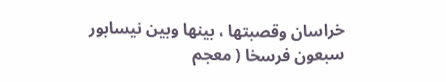خراسان وقصبتها ، بينها وبين نيسابور سبعون فرسخا ( معجم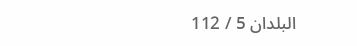البلدان 5 / 112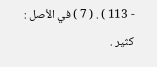- 113 ) . ( 7 ) في الأصل : كثير .